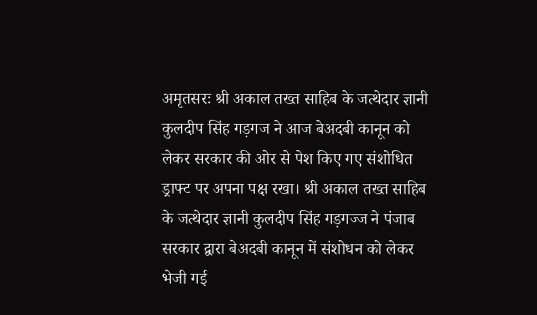अमृतसरः श्री अकाल तख्त साहिब के जत्थेदार ज्ञानी कुलदीप सिंह गड़गज ने आज बेअदबी कानून को लेकर सरकार की ओर से पेश किए गए संशोधित ड्राफ्ट पर अपना पक्ष रखा। श्री अकाल तख्त साहिब के जत्थेदार ज्ञानी कुलदीप सिंह गड़गज्ज ने पंजाब सरकार द्वारा बेअदबी कानून में संशोधन को लेकर भेजी गई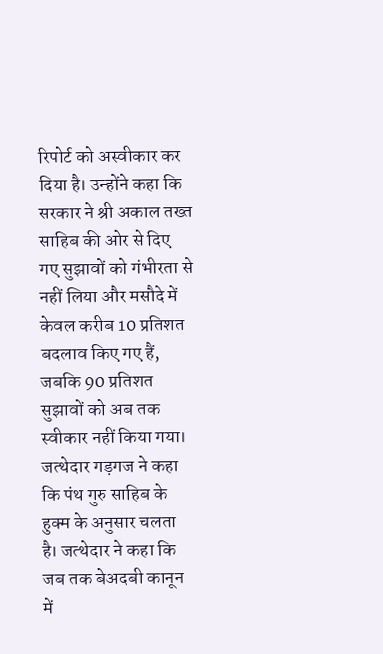रिपोर्ट को अस्वीकार कर दिया है। उन्होंने कहा कि सरकार ने श्री अकाल तख्त साहिब की ओर से दिए गए सुझावों को गंभीरता से नहीं लिया और मसौदे में केवल करीब 10 प्रतिशत बदलाव किए गए हैं, जबकि 90 प्रतिशत सुझावों को अब तक स्वीकार नहीं किया गया। जत्थेदार गड़गज ने कहा कि पंथ गुरु साहिब के हुक्म के अनुसार चलता है। जत्थेदार ने कहा कि जब तक बेअदबी कानून में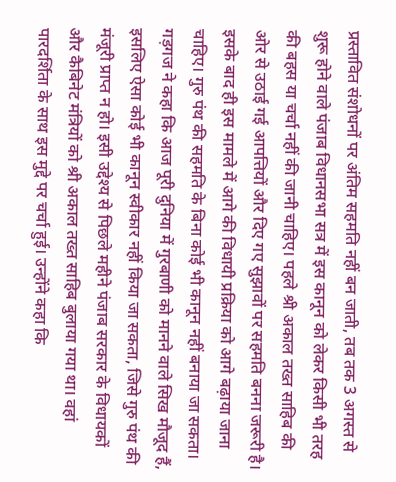प्रस्तावित संशोधनों पर अंतिम सहमति नहीं बन जाती, तब तक 3 अगस्त से शुरू होने वाले पंजाब विधानसभा सत्र में इस कानून को लेकर किसी भी तरह की बहस या चर्चा नहीं की जानी चाहिए। पहले श्री अकाल तख्त साहिब की ओर से उठाई गई आपत्तियों और दिए गए सुझावों पर सहमति बनना जरूरी है।
इसके बाद ही इस मामले में आगे की विधायी प्रक्रिया को आगे बढ़ाया जाना चाहिए। गुरु पंथ की सहमति के बिना कोई भी कानून नहीं बनाया जा सकता। गड़गज ने कहा कि आज पूरी दुनिया में गुरबाणी को मानने वाले सिख मौजूद हैं, इसलिए ऐसा कोई भी कानून स्वीकार नहीं किया जा सकता, जिसे गुरु पंथ की मंजूरी प्राप्त न हो। इसी उद्देश्य से पिछले महीने पंजाब सरकार के विधायकों और कैबिनेट मंत्रियों को श्री अकाल तख्त साहिब बुलाया गया था। वहां पारदर्शिता के साथ इस मुद्दे पर चर्चा हुई। उन्होंने कहा कि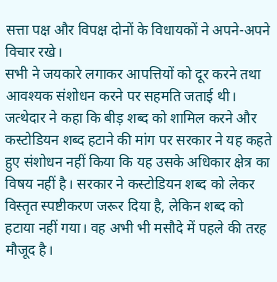सत्ता पक्ष और विपक्ष दोनों के विधायकों ने अपने-अपने विचार रखे।
सभी ने जयकारे लगाकर आपत्तियों को दूर करने तथा आवश्यक संशोधन करने पर सहमति जताई थी। जत्थेदार ने कहा कि बीड़ शब्द को शामिल करने और कस्टोडियन शब्द हटाने की मांग पर सरकार ने यह कहते हुए संशोधन नहीं किया कि यह उसके अधिकार क्षेत्र का विषय नहीं है। सरकार ने कस्टोडियन शब्द को लेकर विस्तृत स्पष्टीकरण जरूर दिया है, लेकिन शब्द को हटाया नहीं गया। वह अभी भी मसौदे में पहले की तरह मौजूद है।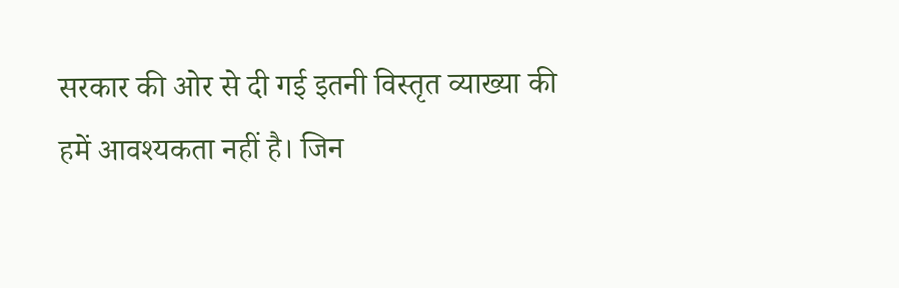सरकार की ओर से दी गई इतनी विस्तृत व्याख्या की हमें आवश्यकता नहीं है। जिन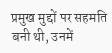प्रमुख मुद्दों पर सहमति बनी थी, उनमें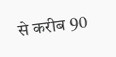से करीब 90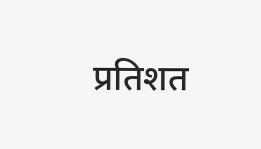प्रतिशत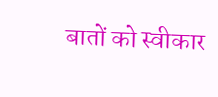बातों को स्वीकार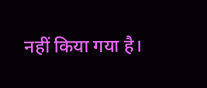नहीं किया गया है।